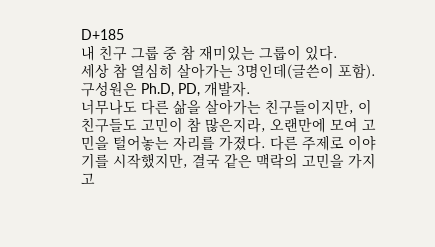D+185
내 친구 그룹 중 참 재미있는 그룹이 있다.
세상 참 열심히 살아가는 3명인데(글쓴이 포함). 구성원은 Ph.D, PD, 개발자.
너무나도 다른 삶을 살아가는 친구들이지만, 이 친구들도 고민이 참 많은지라, 오랜만에 모여 고민을 털어놓는 자리를 가졌다. 다른 주제로 이야기를 시작했지만, 결국 같은 맥락의 고민을 가지고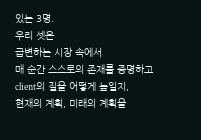있는 3명.
우리 셋은
급변하는 시장 속에서
매 순간 스스로의 존재를 증명하고
client의 질을 어떻게 높일지,
현재의 계획, 미래의 계획을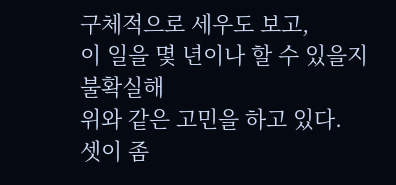구체적으로 세우도 보고,
이 일을 몇 년이나 할 수 있을지 불확실해
위와 같은 고민을 하고 있다.
셋이 좀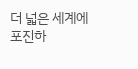더 넓은 세계에 포진하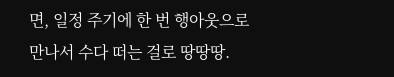면, 일정 주기에 한 번 행아웃으로 만나서 수다 떠는 걸로 땅땅땅.